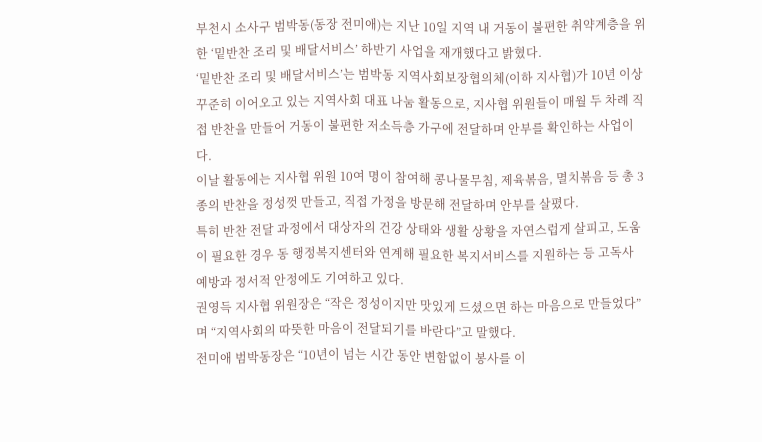부천시 소사구 범박동(동장 전미애)는 지난 10일 지역 내 거동이 불편한 취약계층을 위한 ‘밑반찬 조리 및 배달서비스’ 하반기 사업을 재개했다고 밝혔다.
‘밑반찬 조리 및 배달서비스’는 범박동 지역사회보장협의체(이하 지사협)가 10년 이상 꾸준히 이어오고 있는 지역사회 대표 나눔 활동으로, 지사협 위원들이 매월 두 차례 직접 반찬을 만들어 거동이 불편한 저소득층 가구에 전달하며 안부를 확인하는 사업이다.
이날 활동에는 지사협 위원 10여 명이 참여해 콩나물무침, 제육볶음, 멸치볶음 등 총 3종의 반찬을 정성껏 만들고, 직접 가정을 방문해 전달하며 안부를 살폈다.
특히 반찬 전달 과정에서 대상자의 건강 상태와 생활 상황을 자연스럽게 살피고, 도움이 필요한 경우 동 행정복지센터와 연계해 필요한 복지서비스를 지원하는 등 고독사 예방과 정서적 안정에도 기여하고 있다.
권영득 지사협 위원장은 “작은 정성이지만 맛있게 드셨으면 하는 마음으로 만들었다”며 “지역사회의 따뜻한 마음이 전달되기를 바란다”고 말했다.
전미애 범박동장은 “10년이 넘는 시간 동안 변함없이 봉사를 이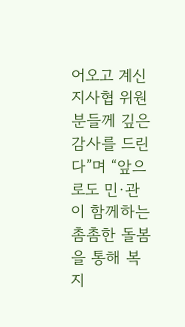어오고 계신 지사협 위원분들께 깊은 감사를 드린다”며 “앞으로도 민·관이 함께하는 촘촘한 돌봄을 통해 복지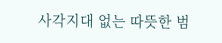사각지대 없는 따뜻한 범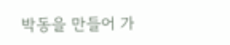박동을 만들어 가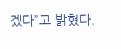겠다”고 밝혔다.